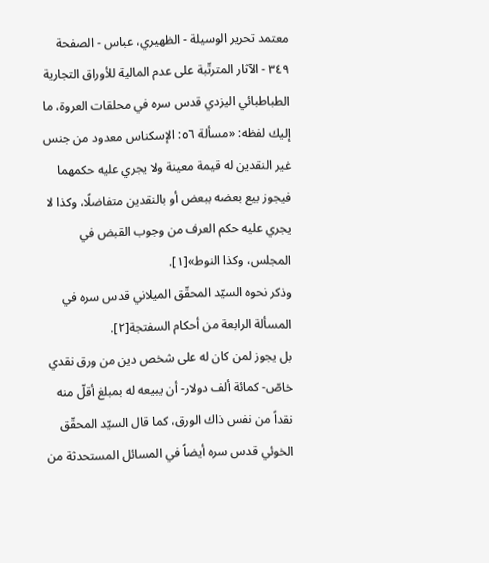معتمد تحرير الوسيلة - الظهيري، عباس - الصفحة ٣٤٩ - الآثار المترتّبة على عدم المالية للأوراق التجارية
الطباطبائي اليزدي قدس سره في محلقات العروة، ما إليك لفظه: «مسألة ٥٦: الإسكناس معدود من جنس غير النقدين له قيمة معينة ولا يجري عليه حكمهما فيجوز بيع بعضه ببعض أو بالنقدين متفاضلًا، وكذا لا يجري عليه حكم العرف من وجوب القبض في المجلس، وكذا النوط»[١].
وذكر نحوه السيّد المحقّق الميلاني قدس سره في المسألة الرابعة من أحكام السفتجة[٢].
بل يجوز لمن كان له على شخص دين من ورق نقدي خاصّ- كمائة ألف دولار- أن يبيعه له بمبلغ أقلّ منه نقداً من نفس ذاك الورق، كما قال السيّد المحقّق الخوئي قدس سره أيضاً في المسائل المستحدثة من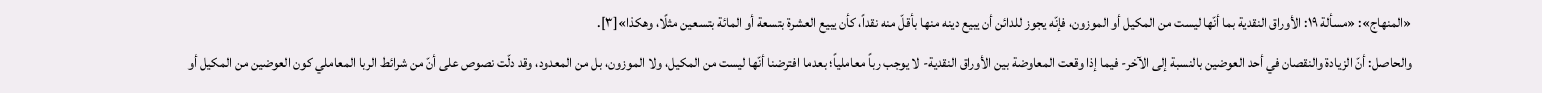«المنهاج»: «مسألة ١٩: الأوراق النقدية بما أنّها ليست من المكيل أو الموزون، فإنّه يجوز للدائن أن يبيع دينه منها بأقلّ منه نقداً، كأن يبيع العشرة بتسعة أو المائة بتسعين مثلًا، وهكذا»[٣].
والحاصل: أنّ الزيادة والنقصان في أحد العوضين بالنسبة إلى الآخر- فيما إذا وقعت المعاوضة بين الأوراق النقدية- لا يوجب رباً معاملياً؛ بعدما افترضنا أنّها ليست من المكيل، ولا الموزون، بل من المعدود، وقد دلّت نصوص على أنّ من شرائط الربا المعاملي كون العوضين من المكيل أو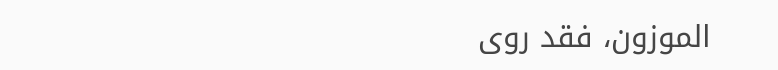الموزون، فقد روى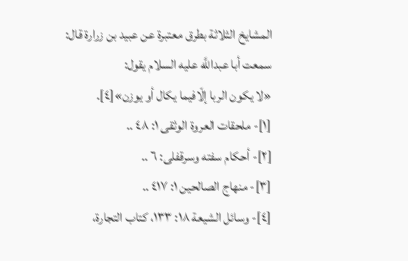المشايخ الثلاثة بطرق معتبرة عن عبيد بن زرارة قال: سمعت أبا عبداللَّه عليه السلام يقول:
«لا يكون الربا إلّافيما يكال أو يوزن»[٤].
[١]- ملحقات العروة الوثقى ١: ٤٨ ..
[٢]- أحكام سفته وسرقفلى: ٦ ..
[٣]- منهاج الصالحين ١: ٤١٧ ..
[٤]- وسائل الشيعة ١٨: ١٣٣، كتاب التجارة،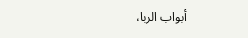أبواب الربا،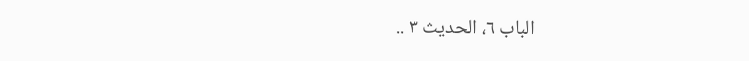الباب ٦، الحديث ٣ ..